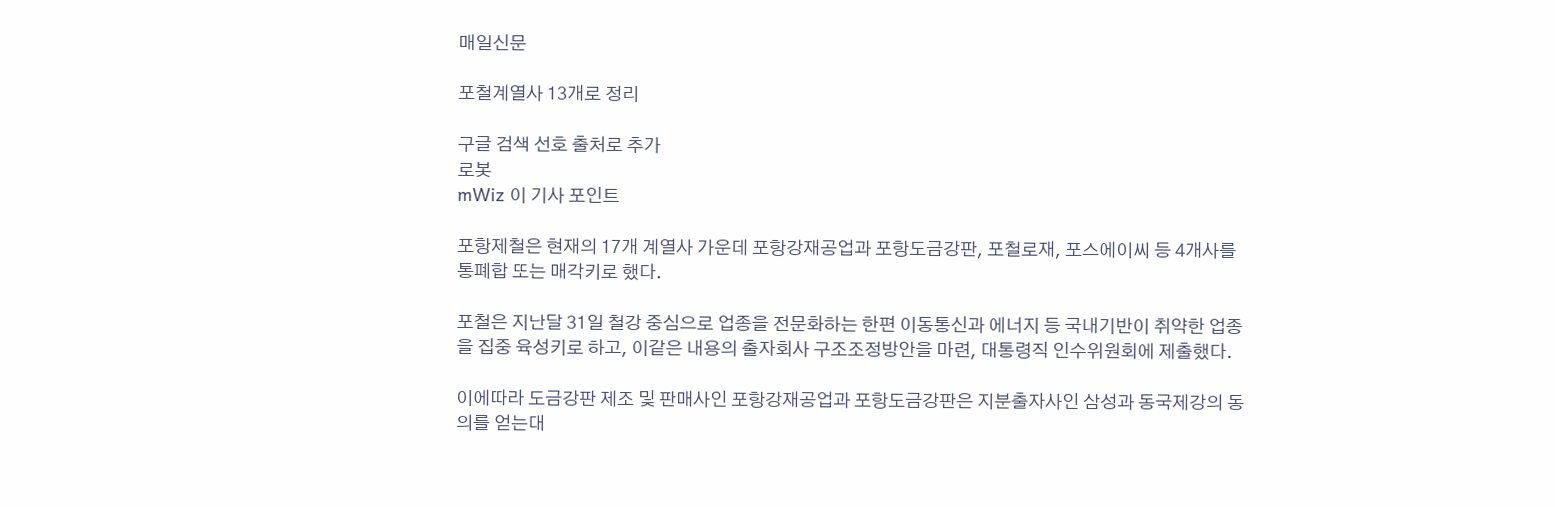매일신문

포철계열사 13개로 정리

구글 검색 선호 출처로 추가
로봇
mWiz 이 기사 포인트

포항제철은 현재의 17개 계열사 가운데 포항강재공업과 포항도금강판, 포철로재, 포스에이씨 등 4개사를 통폐합 또는 매각키로 했다.

포철은 지난달 31일 철강 중심으로 업종을 전문화하는 한편 이동통신과 에너지 등 국내기반이 취약한 업종을 집중 육성키로 하고, 이같은 내용의 출자회사 구조조정방안을 마련, 대통령직 인수위원회에 제출했다.

이에따라 도금강판 제조 및 판매사인 포항강재공업과 포항도금강판은 지분출자사인 삼성과 동국제강의 동의를 얻는대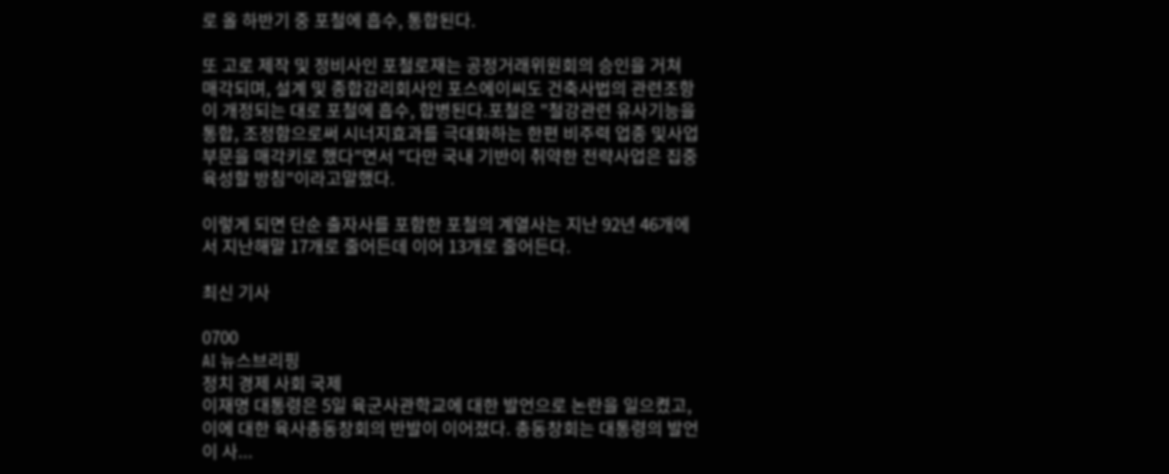로 올 하반기 중 포철에 흡수, 통합된다.

또 고로 제작 및 정비사인 포철로재는 공정거래위원회의 승인을 거쳐 매각되며, 설계 및 종합감리회사인 포스에이씨도 건축사법의 관련조항이 개정되는 대로 포철에 흡수, 합병된다.포철은 "철강관련 유사기능을 통합, 조정함으로써 시너지효과를 극대화하는 한편 비주력 업종 및사업부문을 매각키로 했다"면서 "다만 국내 기반이 취약한 전략사업은 집중 육성할 방침"이라고말했다.

이렇게 되면 단순 출자사를 포함한 포철의 계열사는 지난 92년 46개에서 지난해말 17개로 줄어든데 이어 13개로 줄어든다.

최신 기사

0700
AI 뉴스브리핑
정치 경제 사회 국제
이재명 대통령은 5일 육군사관학교에 대한 발언으로 논란을 일으켰고, 이에 대한 육사총동창회의 반발이 이어졌다. 총동창회는 대통령의 발언이 사...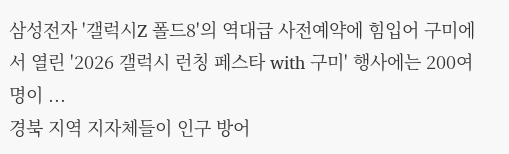삼성전자 '갤럭시Z 폴드8'의 역대급 사전예약에 힘입어 구미에서 열린 '2026 갤럭시 런칭 페스타 with 구미' 행사에는 200여 명이 ...
경북 지역 지자체들이 인구 방어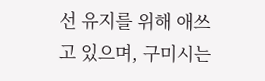선 유지를 위해 애쓰고 있으며, 구미시는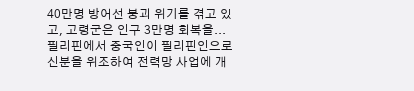40만명 방어선 붕괴 위기를 겪고 있고, 고령군은 인구 3만명 회복을...
필리핀에서 중국인이 필리핀인으로 신분을 위조하여 전력망 사업에 개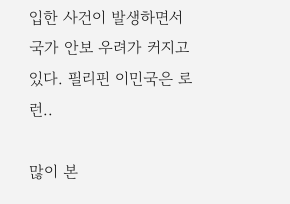입한 사건이 발생하면서 국가 안보 우려가 커지고 있다. 필리핀 이민국은 로런..

많이 본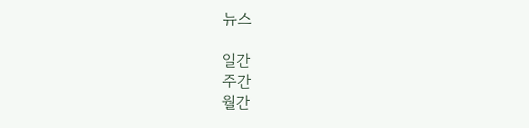뉴스

일간
주간
월간